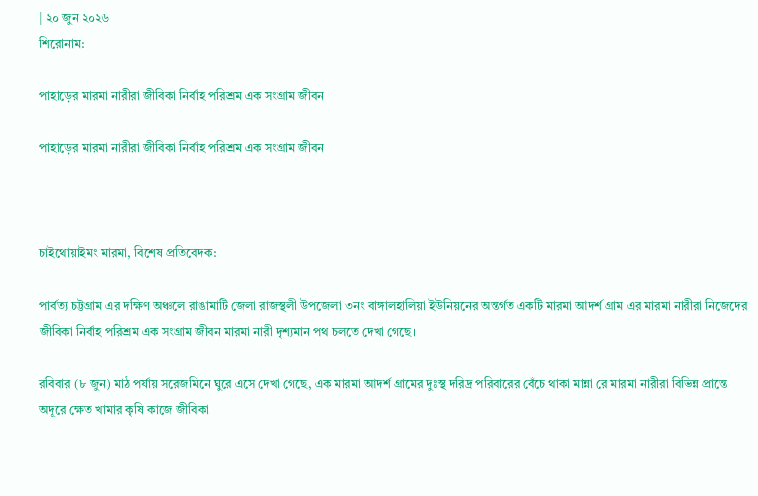| ২০ জুন ২০২৬
শিরোনাম:

পাহাড়ের মারমা নারীরা জীবিকা নির্বাহ পরিশ্রম এক সংগ্রাম জীবন

পাহাড়ের মারমা নারীরা জীবিকা নির্বাহ পরিশ্রম এক সংগ্রাম জীবন



চাইথোয়াইমং মারমা, বিশেষ প্রতিবেদক:

পার্বত্য চট্টগ্রাম এর দক্ষিণ অঞ্চলে রাঙামাটি জেলা রাজস্থলী উপজেলা ৩নং বাঙ্গালহালিয়া ইউনিয়নের অন্তর্গত একটি মারমা আদর্শ গ্রাম এর মারমা নারীরা নিজেদের জীবিকা নির্বাহ পরিশ্রম এক সংগ্রাম জীবন মারমা নারী দৃশ্যমান পথ চলতে দেখা গেছে।

রবিবার (৮ জুন) মাঠ পর্যায় সরেজমিনে ঘুরে এসে দেখা গেছে, এক মারমা আদর্শ গ্রামের দুঃস্থ দরিদ্র পরিবারের বেঁচে থাকা মান্না রে মারমা নারীরা বিভিন্ন প্রান্তে অদূরে ক্ষেত খামার কৃষি কাজে জীবিকা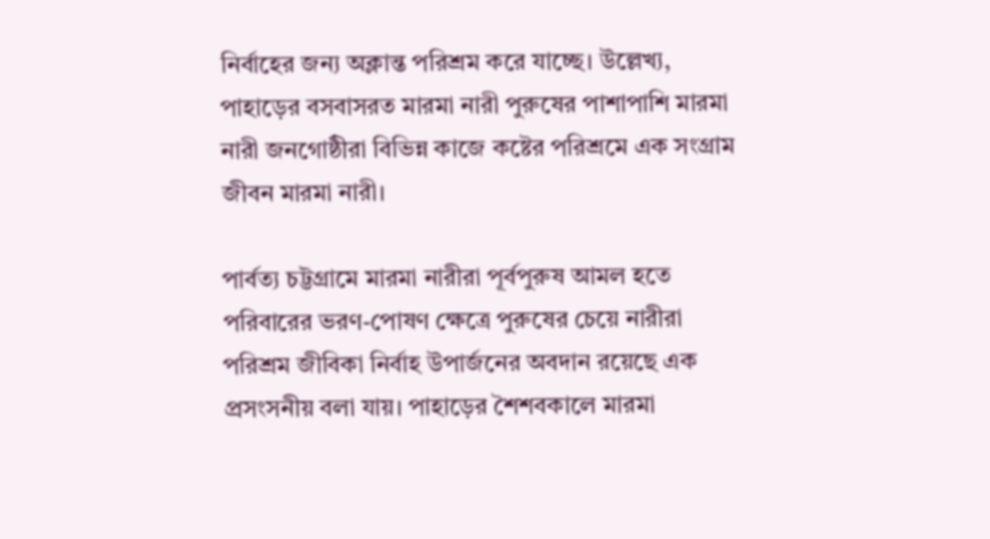নির্বাহের জন্য অক্লান্ত পরিশ্রম করে যাচ্ছে। উল্লেখ্য, পাহাড়ের বসবাসরত মারমা নারী পুরুষের পাশাপাশি মারমা নারী জনগোষ্ঠীরা বিভিন্ন কাজে কষ্টের পরিশ্রমে এক সংগ্রাম জীবন মারমা নারী।

পার্বত্য চট্টগ্রামে মারমা নারীরা পূর্বপুরুষ আমল হতে পরিবারের ভরণ-পোষণ ক্ষেত্রে পুরুষের চেয়ে নারীরা পরিশ্রম জীবিকা নির্বাহ উপার্জনের অবদান রয়েছে এক প্রসংসনীয় বলা যায়। পাহাড়ের শৈশবকালে মারমা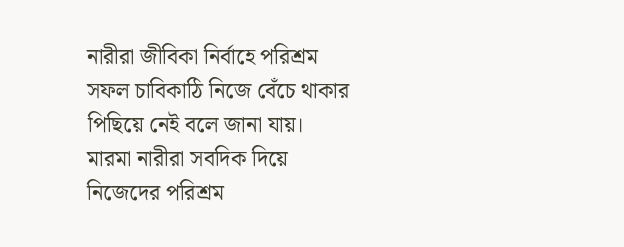নারীরা জীবিকা নির্বাহে পরিশ্রম সফল চাবিকাঠি নিজে বেঁচে থাকার পিছিয়ে নেই বলে জানা যায়। মারমা নারীরা সবদিক দিয়ে নিজেদের পরিশ্রম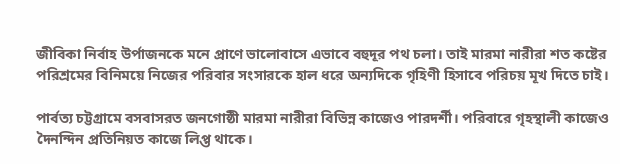জীবিকা নির্বাহ উর্পাজনকে মনে প্রাণে ভালোবাসে এভাবে বহুদূর পথ চলা। তাই মারমা নারীরা শত কষ্টের পরিশ্রমের বিনিময়ে নিজের পরিবার সংসারকে হাল ধরে অন্যদিকে গৃহিণী হিসাবে পরিচয় মূখ দিতে চাই।

পার্বত্য চট্টগ্রামে বসবাসরত জনগোষ্ঠী মারমা নারীরা বিভিন্ন কাজেও পারদর্শী। পরিবারে গৃহস্থালী কাজেও দৈনন্দিন প্রতিনিয়ত কাজে লিপ্ত থাকে।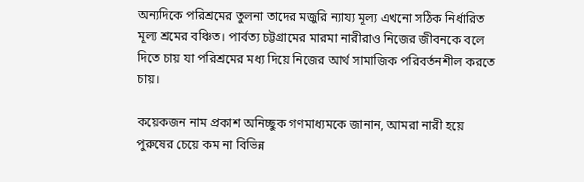অন্যদিকে পরিশ্রমের তুলনা তাদের মজুরি ন্যায্য মূল্য এখনো সঠিক নির্ধারিত মূল্য শ্রমের বঞ্চিত। পার্বত্য চট্টগ্রামের মারমা নারীরাও নিজের জীবনকে বলে দিতে চায় যা পরিশ্রমের মধ্য দিয়ে নিজের আর্থ সামাজিক পরিবর্তনশীল করতে চায়।

কয়েকজন নাম প্রকাশ অনিচ্ছুক গণমাধ্যমকে জানান, আমরা নারী হয়ে পুরুষের চেয়ে কম না বিভিন্ন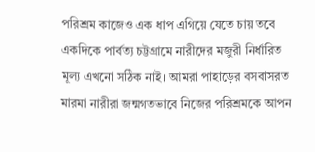পরিশ্রম কাজেও এক ধাপ এগিয়ে যেতে চায় তবে একদিকে পার্বত্য চট্টগ্রামে নারীদের মজুরী নির্ধারিত মূল্য এখনো সঠিক নাই। আমরা পাহাড়ের বসবাসরত মারমা নারীরা জন্মগতভাবে নিজের পরিশ্রমকে আপন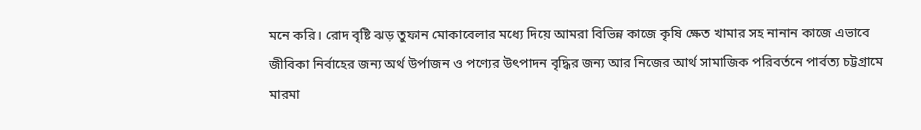মনে করি। রোদ বৃষ্টি ঝড় তুফান মোকাবেলার মধ্যে দিয়ে আমরা বিভিন্ন কাজে কৃষি ক্ষেত খামার সহ নানান কাজে এভাবে জীবিকা নির্বাহের জন্য অর্থ উর্পাজন ও পণ্যের উৎপাদন বৃদ্ধির জন্য আর নিজের আর্থ সামাজিক পরিবর্তনে পার্বত্য চট্টগ্রামে মারমা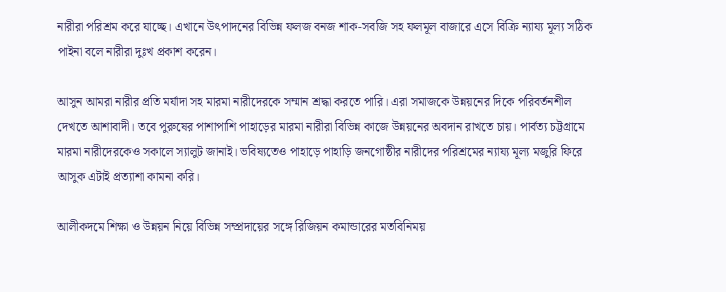নারীরা পরিশ্রম করে যাচ্ছে। এখানে উৎপাদনের বিভিন্ন ফলজ বনজ শাক-সবজি সহ ফলমূল বাজারে এসে বিক্রি ন্যায্য মূল্য সঠিক পাইনা বলে নারীরা দুঃখ প্রকাশ করেন।

আসুন আমরা নারীর প্রতি মর্যাদা সহ মারমা নারীদেরকে সম্মান শ্রদ্ধা করতে পারি। এরা সমাজকে উন্নয়নের দিকে পরিবর্তনশীল দেখতে আশাবাদী। তবে পুরুষের পাশাপাশি পাহাড়ের মারমা নারীরা বিভিন্ন কাজে উন্নয়নের অবদান রাখতে চায়। পার্বত্য চট্টগ্রামে মারমা নারীদেরকেও সকালে স্যালুট জানাই। ভবিষ্যতেও পাহাড়ে পাহাড়ি জনগোষ্ঠীর নারীদের পরিশ্রমের ন্যায্য মূল্য মজুরি ফিরে আসুক এটাই প্রত্যাশা কামনা করি।

আলীকদমে শিক্ষা ও উন্নয়ন নিয়ে বিভিন্ন সম্প্রদায়ের সঙ্গে রিজিয়ন কমান্ডারের মতবিনিময়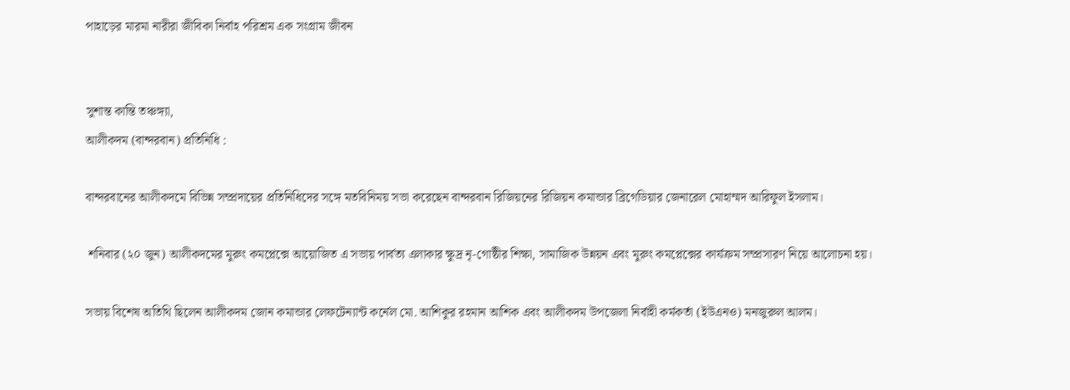পাহাড়ের মারমা নারীরা জীবিকা নির্বাহ পরিশ্রম এক সংগ্রাম জীবন


সুশান্ত কান্তি তঞ্চঙ্গ্যা,
আলীকদম (বান্দরবান) প্রতিনিধি :

বান্দরবানের আলীকদমে বিভিন্ন সম্প্রদায়ের প্রতিনিধিদের সঙ্গে মতবিনিময় সভা করেছেন বান্দরবান রিজিয়নের রিজিয়ন কমান্ডার ব্রিগেডিয়ার জেনারেল মোহাম্মদ আরিফুল ইসলাম।

 শনিবার (২০ জুন) আলীকদমের মুরুং কমপ্লেক্সে আয়োজিত এ সভায় পার্বত্য এলাকার ক্ষুদ্র নৃ-গোষ্ঠীর শিক্ষা, সামাজিক উন্নয়ন এবং মুরুং কমপ্লেক্সের কার্যক্রম সম্প্রসারণ নিয়ে আলোচনা হয়।

সভায় বিশেষ অতিথি ছিলেন আলীকদম জোন কমান্ডার লেফটেন্যান্ট কর্নেল মো. আশিকুর রহমান আশিক এবং আলীকদম উপজেলা নির্বাহী কর্মকর্তা (ইউএনও) মনজুরুল আলম।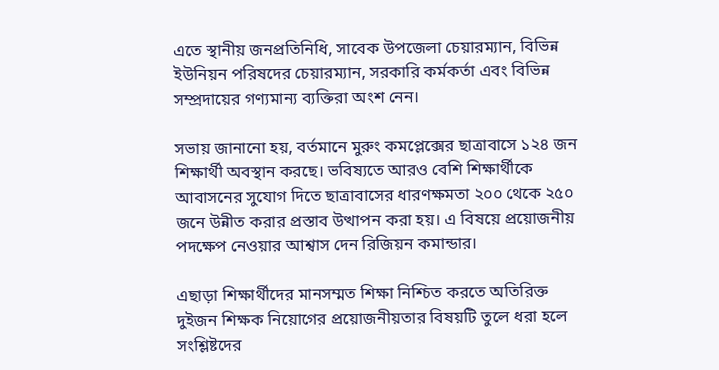এতে স্থানীয় জনপ্রতিনিধি, সাবেক উপজেলা চেয়ারম্যান, বিভিন্ন ইউনিয়ন পরিষদের চেয়ারম্যান, সরকারি কর্মকর্তা এবং বিভিন্ন সম্প্রদায়ের গণ্যমান্য ব্যক্তিরা অংশ নেন।

সভায় জানানো হয়, বর্তমানে মুরুং কমপ্লেক্সের ছাত্রাবাসে ১২৪ জন শিক্ষার্থী অবস্থান করছে। ভবিষ্যতে আরও বেশি শিক্ষার্থীকে আবাসনের সুযোগ দিতে ছাত্রাবাসের ধারণক্ষমতা ২০০ থেকে ২৫০ জনে উন্নীত করার প্রস্তাব উত্থাপন করা হয়। এ বিষয়ে প্রয়োজনীয় পদক্ষেপ নেওয়ার আশ্বাস দেন রিজিয়ন কমান্ডার।

এছাড়া শিক্ষার্থীদের মানসম্মত শিক্ষা নিশ্চিত করতে অতিরিক্ত দুইজন শিক্ষক নিয়োগের প্রয়োজনীয়তার বিষয়টি তুলে ধরা হলে সংশ্লিষ্টদের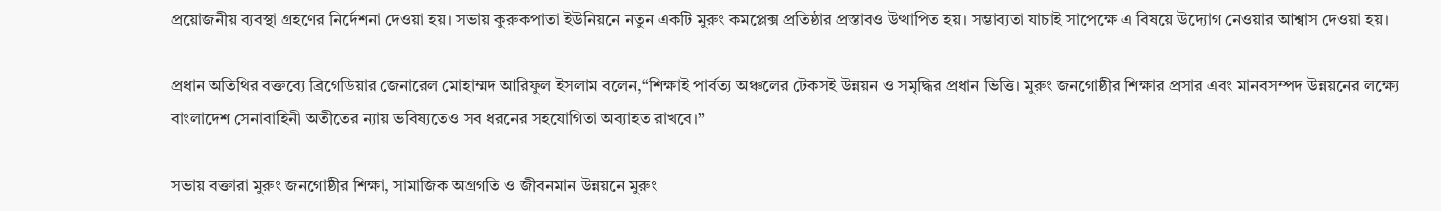প্রয়োজনীয় ব্যবস্থা গ্রহণের নির্দেশনা দেওয়া হয়। সভায় কুরুকপাতা ইউনিয়নে নতুন একটি মুরুং কমপ্লেক্স প্রতিষ্ঠার প্রস্তাবও উত্থাপিত হয়। সম্ভাব্যতা যাচাই সাপেক্ষে এ বিষয়ে উদ্যোগ নেওয়ার আশ্বাস দেওয়া হয়।

প্রধান অতিথির বক্তব্যে ব্রিগেডিয়ার জেনারেল মোহাম্মদ আরিফুল ইসলাম বলেন,“শিক্ষাই পার্বত্য অঞ্চলের টেকসই উন্নয়ন ও সমৃদ্ধির প্রধান ভিত্তি। মুরুং জনগোষ্ঠীর শিক্ষার প্রসার এবং মানবসম্পদ উন্নয়নের লক্ষ্যে বাংলাদেশ সেনাবাহিনী অতীতের ন্যায় ভবিষ্যতেও সব ধরনের সহযোগিতা অব্যাহত রাখবে।”

সভায় বক্তারা মুরুং জনগোষ্ঠীর শিক্ষা, সামাজিক অগ্রগতি ও জীবনমান উন্নয়নে মুরুং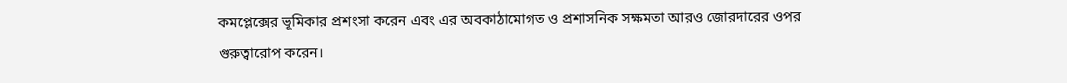কমপ্লেক্সের ভূমিকার প্রশংসা করেন এবং এর অবকাঠামোগত ও প্রশাসনিক সক্ষমতা আরও জোরদারের ওপর গুরুত্বারোপ করেন।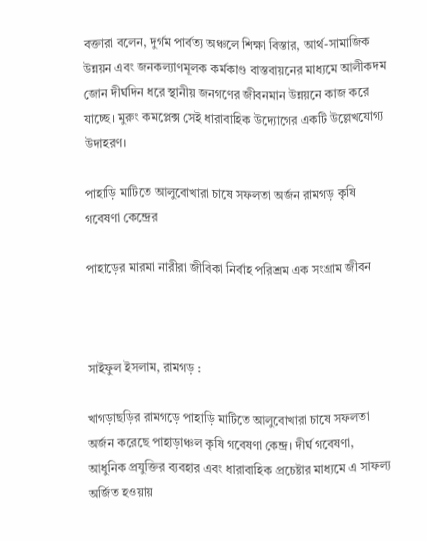বক্তারা বলেন, দুর্গম পার্বত্য অঞ্চলে শিক্ষা বিস্তার, আর্থ-সামাজিক উন্নয়ন এবং জনকল্যাণমূলক কর্মকাণ্ড বাস্তবায়নের মাধ্যমে আলীকদম জোন দীর্ঘদিন ধরে স্থানীয় জনগণের জীবনমান উন্নয়নে কাজ করে যাচ্ছে। মুরুং কমপ্লেক্স সেই ধারাবাহিক উদ্যোগের একটি উল্লেখযোগ্য উদাহরণ।

পাহাড়ি মাটিতে আলুবোখারা চাষে সফলতা অর্জন রামগড় কৃষি গবেষণা কেন্দ্রের

পাহাড়ের মারমা নারীরা জীবিকা নির্বাহ পরিশ্রম এক সংগ্রাম জীবন



সাইফুল ইসলাম, রামগড় :

খাগড়াছড়ির রামগড়ে পাহাড়ি মাটিতে আলুবোখারা চাষে সফলতা অর্জন করেছে পাহাড়াঞ্চল কৃষি গবেষণা কেন্দ্র। দীর্ঘ গবেষণা, আধুনিক প্রযুক্তির ব্যবহার এবং ধারাবাহিক প্রচেষ্টার মাধ্যমে এ সাফল্য অর্জিত হওয়ায়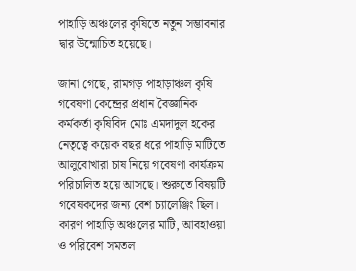পাহাড়ি অঞ্চলের কৃষিতে নতুন সম্ভাবনার দ্বার উন্মোচিত হয়েছে।

জানা গেছে, রামগড় পাহাড়াঞ্চল কৃষি গবেষণা কেন্দ্রের প্রধান বৈজ্ঞানিক কর্মকর্তা কৃষিবিদ মোঃ এমদাদুল হকের নেতৃত্বে কয়েক বছর ধরে পাহাড়ি মাটিতে আলুবোখারা চাষ নিয়ে গবেষণা কার্যক্রম পরিচালিত হয়ে আসছে। শুরুতে বিষয়টি গবেষকদের জন্য বেশ চ্যালেঞ্জিং ছিল। কারণ পাহাড়ি অঞ্চলের মাটি, আবহাওয়া ও পরিবেশ সমতল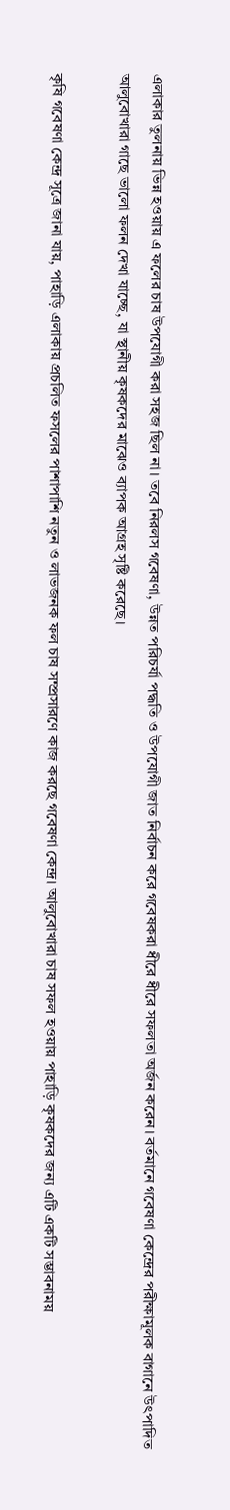এলাকার তুলনায় ভিন্ন হওয়ায় এ ফলের চাষ উপযোগী করা সহজ ছিল না। তবে নিরলস গবেষণা, উন্নত পরিচর্যা পদ্ধতি ও উপযোগী জাত নির্বাচন করে গবেষকরা ধীরে ধীরে সফলতা অর্জন করেন। বর্তমানে গবেষণা কেন্দ্রের পরীক্ষামূলক বাগানে উৎপাদিত আলুবোখারা গাছে ভালো ফলন দেখা যাচ্ছে, যা স্থানীয় কৃষকদের মাঝেও ব্যাপক আগ্রহ সৃষ্টি করেছে।

কৃষি গবেষণা কেন্দ্র সূত্রে জানা যায়, পাহাড়ি এলাকায় প্রচলিত ফসলের পাশাপাশি নতুন ও লাভজনক ফল চাষ সম্প্রসারণে কাজ করছে গবেষণা কেন্দ্র। আলুবোখারা চাষ সফল হওয়ায় পাহাড়ি কৃষকদের জন্য এটি একটি সম্ভাবনাময়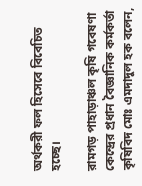অর্থকরী ফল হিসেবে বিবেচিত হচ্ছে।

রামগড় পাহাড়াঞ্চল কৃষি গবেষণা কেন্দ্রের প্রধান বৈজ্ঞানিক কর্মকর্তা কৃষিবিদ মোঃ এমদাদুল হক বলেন,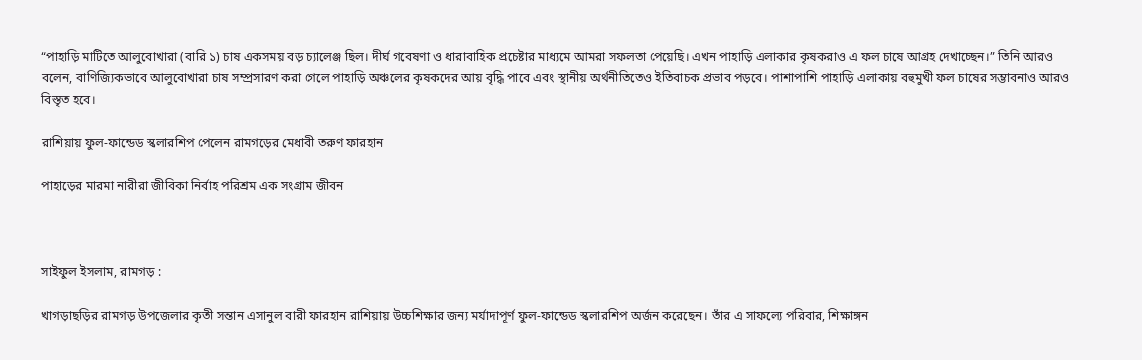“পাহাড়ি মাটিতে আলুবোখারা (বারি ১) চাষ একসময় বড় চ্যালেঞ্জ ছিল। দীর্ঘ গবেষণা ও ধারাবাহিক প্রচেষ্টার মাধ্যমে আমরা সফলতা পেয়েছি। এখন পাহাড়ি এলাকার কৃষকরাও এ ফল চাষে আগ্রহ দেখাচ্ছেন।” তিনি আরও বলেন, বাণিজ্যিকভাবে আলুবোখারা চাষ সম্প্রসারণ করা গেলে পাহাড়ি অঞ্চলের কৃষকদের আয় বৃদ্ধি পাবে এবং স্থানীয় অর্থনীতিতেও ইতিবাচক প্রভাব পড়বে। পাশাপাশি পাহাড়ি এলাকায় বহুমুখী ফল চাষের সম্ভাবনাও আরও বিস্তৃত হবে।

রাশিয়ায় ফুল-ফান্ডেড স্কলারশিপ পেলেন রামগড়ের মেধাবী তরুণ ফারহান

পাহাড়ের মারমা নারীরা জীবিকা নির্বাহ পরিশ্রম এক সংগ্রাম জীবন



সাইফুল ইসলাম, রামগড় :

খাগড়াছড়ির রামগড় উপজেলার কৃতী সন্তান এসানুল বারী ফারহান রাশিয়ায় উচ্চশিক্ষার জন্য মর্যাদাপূর্ণ ফুল-ফান্ডেড স্কলারশিপ অর্জন করেছেন। তাঁর এ সাফল্যে পরিবার, শিক্ষাঙ্গন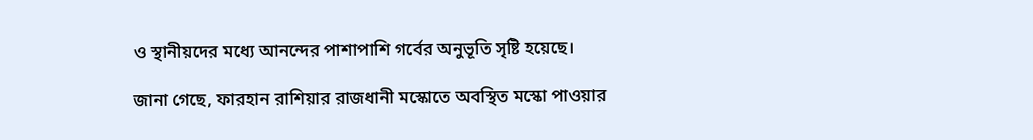ও স্থানীয়দের মধ্যে আনন্দের পাশাপাশি গর্বের অনুভূতি সৃষ্টি হয়েছে।

জানা গেছে, ফারহান রাশিয়ার রাজধানী মস্কোতে অবস্থিত মস্কো পাওয়ার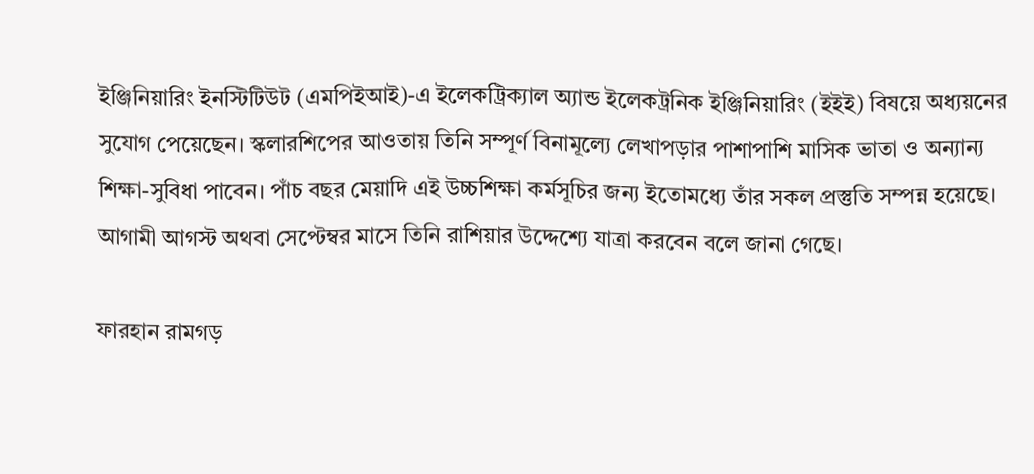ইঞ্জিনিয়ারিং ইনস্টিটিউট (এমপিইআই)-এ ইলেকট্রিক্যাল অ্যান্ড ইলেকট্রনিক ইঞ্জিনিয়ারিং (ইইই) বিষয়ে অধ্যয়নের সুযোগ পেয়েছেন। স্কলারশিপের আওতায় তিনি সম্পূর্ণ বিনামূল্যে লেখাপড়ার পাশাপাশি মাসিক ভাতা ও অন্যান্য শিক্ষা-সুবিধা পাবেন। পাঁচ বছর মেয়াদি এই উচ্চশিক্ষা কর্মসূচির জন্য ইতোমধ্যে তাঁর সকল প্রস্তুতি সম্পন্ন হয়েছে। আগামী আগস্ট অথবা সেপ্টেম্বর মাসে তিনি রাশিয়ার উদ্দেশ্যে যাত্রা করবেন বলে জানা গেছে।

ফারহান রামগড়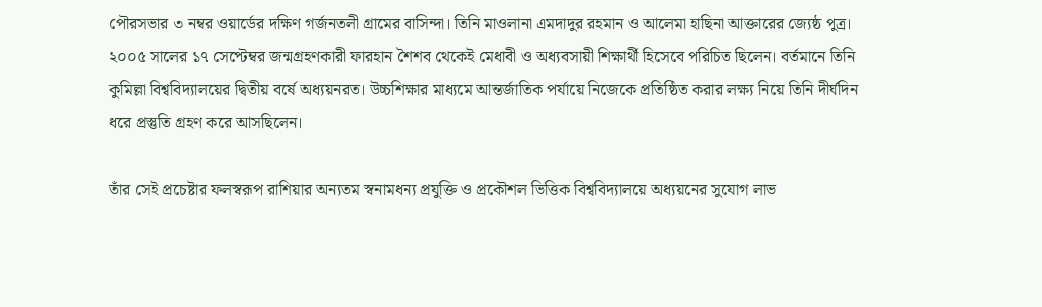পৌরসভার ৩ নম্বর ওয়ার্ডের দক্ষিণ গর্জনতলী গ্রামের বাসিন্দা। তিনি মাওলানা এমদাদুর রহমান ও আলেমা হাছিনা আক্তারের জ্যেষ্ঠ পুত্র। ২০০৫ সালের ১৭ সেপ্টেম্বর জন্মগ্রহণকারী ফারহান শৈশব থেকেই মেধাবী ও অধ্যবসায়ী শিক্ষার্থী হিসেবে পরিচিত ছিলেন। বর্তমানে তিনি কুমিল্লা বিশ্ববিদ্যালয়ের দ্বিতীয় বর্ষে অধ্যয়নরত। উচ্চশিক্ষার মাধ্যমে আন্তর্জাতিক পর্যায়ে নিজেকে প্রতিষ্ঠিত করার লক্ষ্য নিয়ে তিনি দীর্ঘদিন ধরে প্রস্তুতি গ্রহণ করে আসছিলেন।

তাঁর সেই প্রচেষ্টার ফলস্বরূপ রাশিয়ার অন্যতম স্বনামধন্য প্রযুক্তি ও প্রকৌশল ভিত্তিক বিশ্ববিদ্যালয়ে অধ্যয়নের সুযোগ লাভ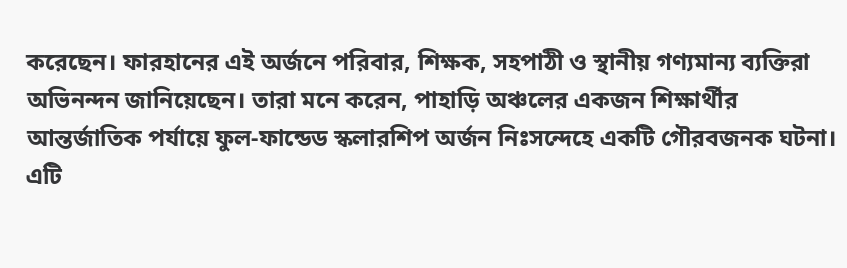করেছেন। ফারহানের এই অর্জনে পরিবার, শিক্ষক, সহপাঠী ও স্থানীয় গণ্যমান্য ব্যক্তিরা অভিনন্দন জানিয়েছেন। তারা মনে করেন, পাহাড়ি অঞ্চলের একজন শিক্ষার্থীর আন্তর্জাতিক পর্যায়ে ফুল-ফান্ডেড স্কলারশিপ অর্জন নিঃসন্দেহে একটি গৌরবজনক ঘটনা। এটি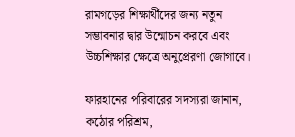রামগড়ের শিক্ষার্থীদের জন্য নতুন সম্ভাবনার দ্বার উন্মোচন করবে এবং উচ্চশিক্ষার ক্ষেত্রে অনুপ্রেরণা জোগাবে।

ফারহানের পরিবারের সদস্যরা জানান, কঠোর পরিশ্রম,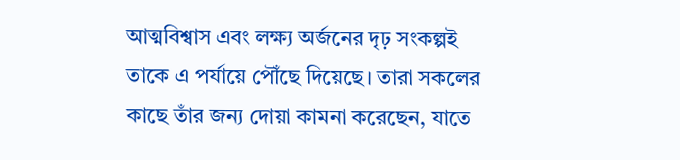আত্মবিশ্বাস এবং লক্ষ্য অর্জনের দৃঢ় সংকল্পই তাকে এ পর্যায়ে পৌঁছে দিয়েছে। তারা সকলের কাছে তাঁর জন্য দোয়া কামনা করেছেন, যাতে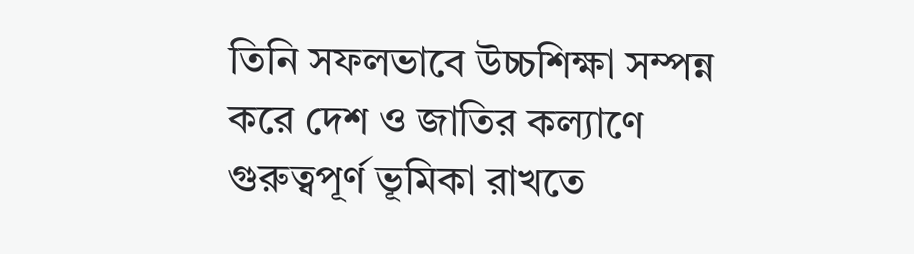তিনি সফলভাবে উচ্চশিক্ষা সম্পন্ন করে দেশ ও জাতির কল্যাণে গুরুত্বপূর্ণ ভূমিকা রাখতে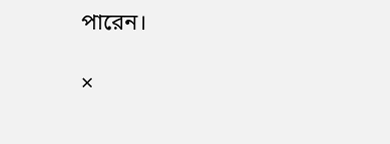পারেন।

×